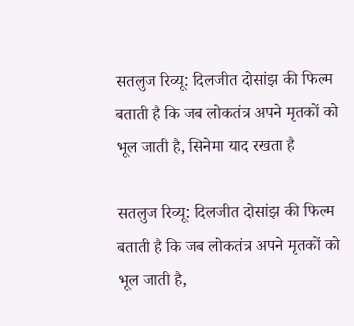सतलुज रिव्यू: दिलजीत दोसांझ की फिल्म बताती है कि जब लोकतंत्र अपने मृतकों को भूल जाती है, सिनेमा याद रखता है

सतलुज रिव्यू: दिलजीत दोसांझ की फिल्म बताती है कि जब लोकतंत्र अपने मृतकों को भूल जाती है,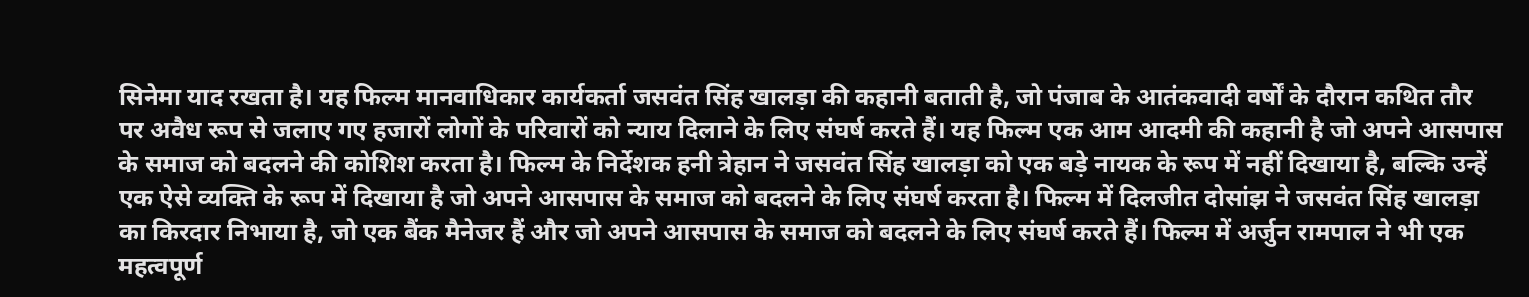सिनेमा याद रखता है। यह फिल्म मानवाधिकार कार्यकर्ता जसवंत सिंह खालड़ा की कहानी बताती है, जो पंजाब के आतंकवादी वर्षों के दौरान कथित तौर पर अवैध रूप से जलाए गए हजारों लोगों के परिवारों को न्याय दिलाने के लिए संघर्ष करते हैं। यह फिल्म एक आम आदमी की कहानी है जो अपने आसपास के समाज को बदलने की कोशिश करता है। फिल्म के निर्देशक हनी त्रेहान ने जसवंत सिंह खालड़ा को एक बड़े नायक के रूप में नहीं दिखाया है, बल्कि उन्हें एक ऐसे व्यक्ति के रूप में दिखाया है जो अपने आसपास के समाज को बदलने के लिए संघर्ष करता है। फिल्म में दिलजीत दोसांझ ने जसवंत सिंह खालड़ा का किरदार निभाया है, जो एक बैंक मैनेजर हैं और जो अपने आसपास के समाज को बदलने के लिए संघर्ष करते हैं। फिल्म में अर्जुन रामपाल ने भी एक महत्वपूर्ण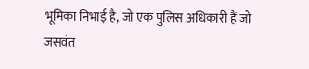भूमिका निभाई है, जो एक पुलिस अधिकारी हैं जो जसवंत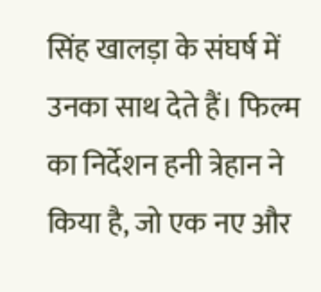सिंह खालड़ा के संघर्ष में उनका साथ देते हैं। फिल्म का निर्देशन हनी त्रेहान ने किया है, जो एक नए और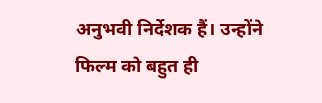अनुभवी निर्देशक हैं। उन्होंने फिल्म को बहुत ही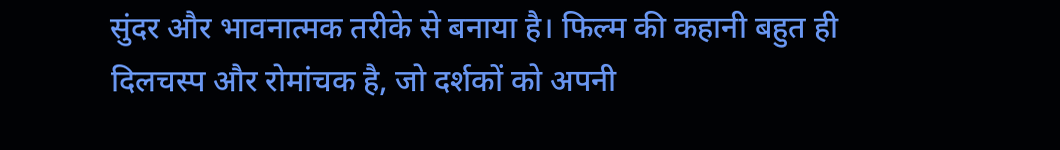सुंदर और भावनात्मक तरीके से बनाया है। फिल्म की कहानी बहुत ही दिलचस्प और रोमांचक है, जो दर्शकों को अपनी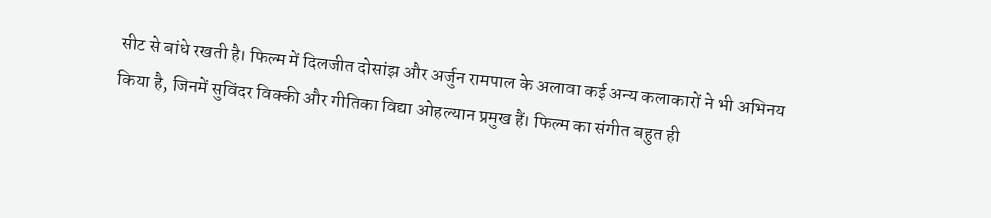सीट से बांधे रखती है। फिल्म में दिलजीत दोसांझ और अर्जुन रामपाल के अलावा कई अन्य कलाकारों ने भी अभिनय किया है, जिनमें सुविंदर विक्की और गीतिका विद्या ओहल्यान प्रमुख हैं। फिल्म का संगीत बहुत ही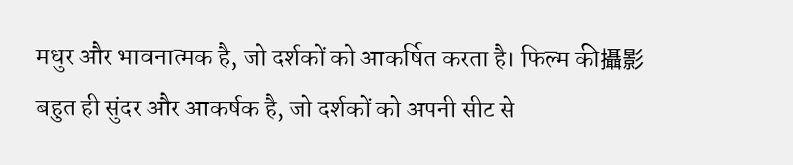मधुर और भावनात्मक है, जो दर्शकों को आकर्षित करता है। फिल्म की攝影 बहुत ही सुंदर और आकर्षक है, जो दर्शकों को अपनी सीट से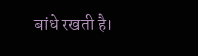बांधे रखती है।